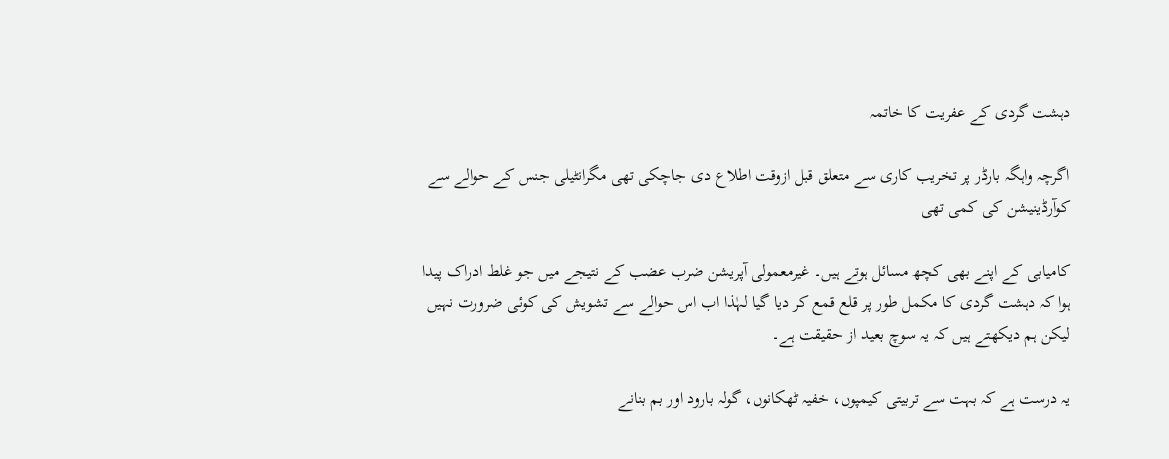دہشت گردی کے عفریت کا خاتمہ

اگرچہ واہگہ بارڈر پر تخریب کاری سے متعلق قبل ازوقت اطلاع دی جاچکی تھی مگرانٹیلی جنس کے حوالے سے کوآرڈینیشن کی کمی تھی

کامیابی کے اپنے بھی کچھ مسائل ہوتے ہیں۔ غیرمعمولی آپریشن ضرب عضب کے نتیجے میں جو غلط ادراک پیدا ہوا کہ دہشت گردی کا مکمل طور پر قلع قمع کر دیا گیا لہٰذا اب اس حوالے سے تشویش کی کوئی ضرورت نہیں لیکن ہم دیکھتے ہیں کہ یہ سوچ بعید از حقیقت ہے۔

یہ درست ہے کہ بہت سے تربیتی کیمپوں، خفیہ ٹھکانوں، گولہ بارود اور بم بنانے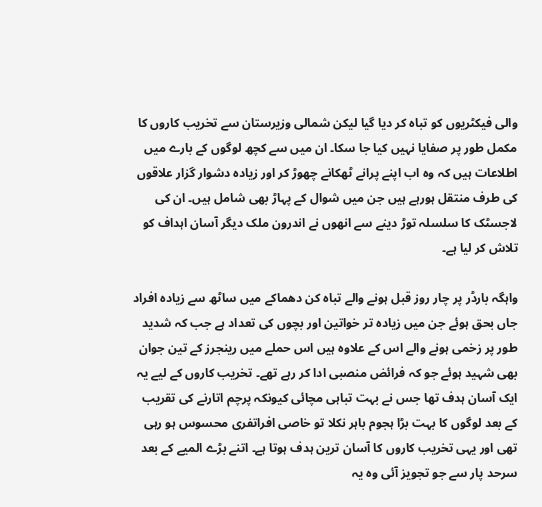والی فیکٹریوں کو تباہ کر دیا گیا لیکن شمالی وزیرستان سے تخریب کاروں کا مکمل طور پر صفایا نہیں کیا جا سکا۔ ان میں سے کچھ لوگوں کے بارے میں اطلاعات ہیں کہ وہ اب اپنے پرانے ٹھکانے چھوڑ کر اور زیادہ دشوار گزار علاقوں کی طرف منتقل ہورہے ہیں جن میں شوال کے پہاڑ بھی شامل ہیں۔ ان کی لاجسٹک کا سلسلہ توڑ دینے سے انھوں نے اندرون ملک دیگر آسان اہداف کو تلاش کر لیا ہے۔

واہگہ بارڈر پر چار روز قبل ہونے والے تباہ کن دھماکے میں ساٹھ سے زیادہ افراد جاں بحق ہوئے جن میں زیادہ تر خواتین اور بچوں کی تعداد ہے جب کہ شدید طور پر زخمی ہونے والے اس کے علاوہ ہیں اس حملے میں رینجرز کے تین جوان بھی شہید ہوئے جو کہ فرائض منصبی ادا کر رہے تھے۔ تخریب کاروں کے لیے یہ ایک آسان ہدف تھا جس نے بہت تباہی مچائی کیونکہ پرچم اتارنے کی تقریب کے بعد لوگوں کا بہت بڑا ہجوم باہر نکلا تو خاصی افراتفری محسوس ہو رہی تھی اور یہی تخریب کاروں کا آسان ترین ہدف ہوتا ہے۔ اتنے بڑے المیے کے بعد سرحد پار سے جو تجویز آئی وہ یہ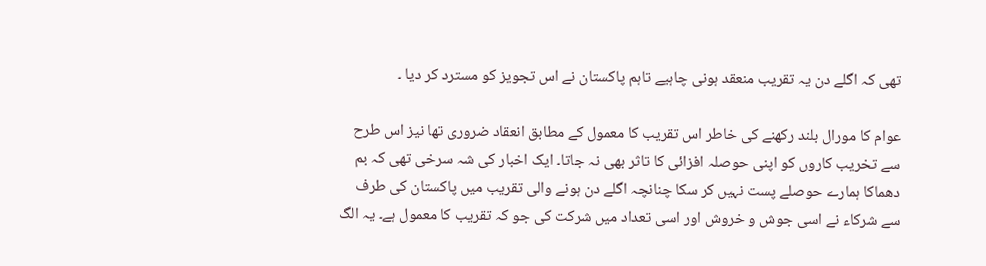تھی کہ اگلے دن یہ تقریب منعقد ہونی چاہیے تاہم پاکستان نے اس تجویز کو مسترد کر دیا ۔

عوام کا مورال بلند رکھنے کی خاطر اس تقریب کا معمول کے مطابق انعقاد ضروری تھا نیز اس طرح سے تخریب کاروں کو اپنی حوصلہ افزائی کا تاثر بھی نہ جاتا۔ ایک اخبار کی شہ سرخی تھی کہ بم دھماکا ہمارے حوصلے پست نہیں کر سکا چنانچہ اگلے دن ہونے والی تقریب میں پاکستان کی طرف سے شرکاء نے اسی جوش و خروش اور اسی تعداد میں شرکت کی جو کہ تقریب کا معمول ہے۔ یہ الگ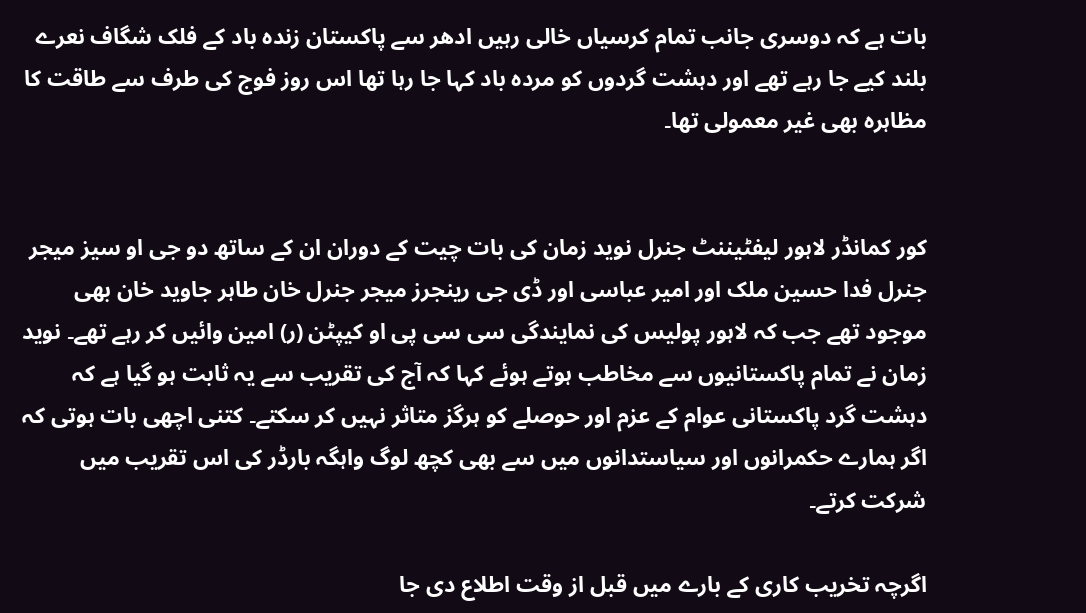بات ہے کہ دوسری جانب تمام کرسیاں خالی رہیں ادھر سے پاکستان زندہ باد کے فلک شگاف نعرے بلند کیے جا رہے تھے اور دہشت گردوں کو مردہ باد کہا جا رہا تھا اس روز فوج کی طرف سے طاقت کا مظاہرہ بھی غیر معمولی تھا۔


کور کمانڈر لاہور لیفٹیننٹ جنرل نوید زمان کی بات چیت کے دوران ان کے ساتھ دو جی او سیز میجر جنرل فدا حسین ملک اور امیر عباسی اور ڈی جی رینجرز میجر جنرل خان طاہر جاوید خان بھی موجود تھے جب کہ لاہور پولیس کی نمایندگی سی سی پی او کیپٹن (ر) امین وائیں کر رہے تھے۔ نوید زمان نے تمام پاکستانیوں سے مخاطب ہوتے ہوئے کہا کہ آج کی تقریب سے یہ ثابت ہو گیا ہے کہ دہشت گرد پاکستانی عوام کے عزم اور حوصلے کو ہرگز متاثر نہیں کر سکتے۔ کتنی اچھی بات ہوتی کہ اگر ہمارے حکمرانوں اور سیاستدانوں میں سے بھی کچھ لوگ واہگہ بارڈر کی اس تقریب میں شرکت کرتے۔

اگرچہ تخریب کاری کے بارے میں قبل از وقت اطلاع دی جا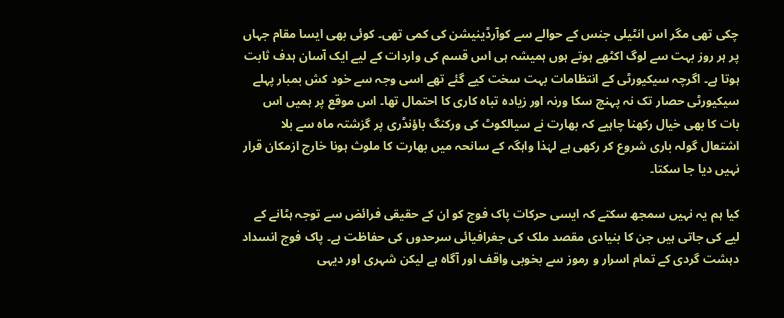چکی تھی مگر اس انٹیلی جنس کے حوالے سے کوآرڈینیشن کی کمی تھی۔ کوئی بھی ایسا مقام جہاں پر ہر روز بہت سے لوگ اکٹھے ہوتے ہوں ہمیشہ ہی اس قسم کی واردات کے لیے ایک آسان ہدف ثابت ہوتا ہے۔ اگرچہ سیکیورٹی کے انتظامات بہت سخت کیے گئے تھے اسی وجہ سے خود کش بمبار پہلے سیکیورٹی حصار تک نہ پہنچ سکا ورنہ اور زیادہ تباہ کاری کا احتمال تھا۔ اس موقع پر ہمیں اس بات کا بھی خیال رکھنا چاہیے کہ بھارت نے سیالکوٹ کی ورکنگ باؤنڈری پر گزشتہ ماہ سے بلا اشتعال گولہ باری شروع کر رکھی ہے لہٰذا واہگہ کے سانحہ میں بھارت کا ملوث ہونا خارج ازمکان قرار نہیں دیا جا سکتا۔

کیا ہم یہ نہیں سمجھ سکتے کہ ایسی حرکات پاک فوج کو ان کے حقیقی فرائض سے توجہ ہٹانے کے لیے کی جاتی ہیں جن کا بنیادی مقصد ملک کی جغرافیائی سرحدوں کی حفاظت ہے۔ پاک فوج انسداد دہشت گردی کے تمام اسرار و رموز سے بخوبی واقف اور آگاہ ہے لیکن شہری اور دیہی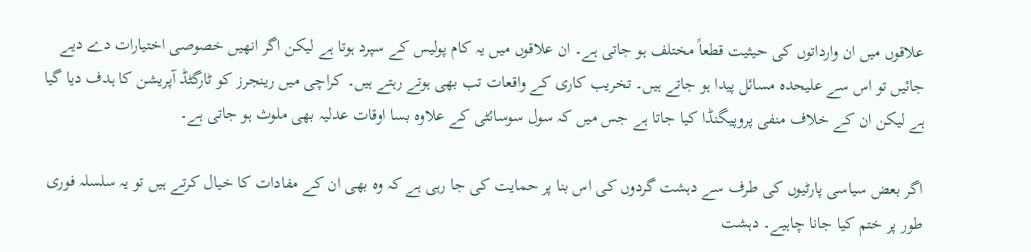علاقوں میں ان وارداتوں کی حیثیت قطعاً مختلف ہو جاتی ہے۔ ان علاقوں میں یہ کام پولیس کے سپرد ہوتا ہے لیکن اگر انھیں خصوصی اختیارات دے دیے جائیں تو اس سے علیحدہ مسائل پیدا ہو جاتے ہیں۔ تخریب کاری کے واقعات تب بھی ہوتے رہتے ہیں۔ کراچی میں رینجرز کو ٹارگٹڈ آپریشن کا ہدف دیا گیا ہے لیکن ان کے خلاف منفی پروپیگنڈا کیا جاتا ہے جس میں کہ سول سوسائٹی کے علاوہ بسا اوقات عدلیہ بھی ملوث ہو جاتی ہے۔

اگر بعض سیاسی پارٹیوں کی طرف سے دہشت گردوں کی اس بنا پر حمایت کی جا رہی ہے کہ وہ بھی ان کے مفادات کا خیال کرتے ہیں تو یہ سلسلہ فوری طور پر ختم کیا جانا چاہیے۔ دہشت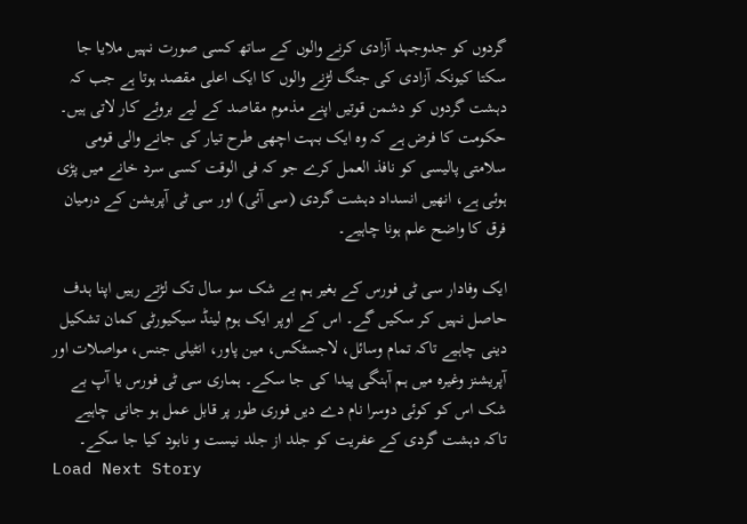گردوں کو جدوجہد آزادی کرنے والوں کے ساتھ کسی صورت نہیں ملایا جا سکتا کیونکہ آزادی کی جنگ لڑنے والوں کا ایک اعلی مقصد ہوتا ہے جب کہ دہشت گردوں کو دشمن قوتیں اپنے مذموم مقاصد کے لیے بروئے کار لاتی ہیں۔ حکومت کا فرض ہے کہ وہ ایک بہت اچھی طرح تیار کی جانے والی قومی سلامتی پالیسی کو نافذ العمل کرے جو کہ فی الوقت کسی سرد خانے میں پڑی ہوئی ہے، انھیں انسداد دہشت گردی (سی آئی) اور سی ٹی آپریشن کے درمیان فرق کا واضح علم ہونا چاہیے۔

ایک وفادار سی ٹی فورس کے بغیر ہم بے شک سو سال تک لڑتے رہیں اپنا ہدف حاصل نہیں کر سکیں گے۔ اس کے اوپر ایک ہوم لینڈ سیکیورٹی کمان تشکیل دینی چاہیے تاکہ تمام وسائل، لاجسٹکس، مین پاور، انٹیلی جنس، مواصلات اور آپریشنز وغیرہ میں ہم آہنگی پیدا کی جا سکے۔ ہماری سی ٹی فورس یا آپ بے شک اس کو کوئی دوسرا نام دے دیں فوری طور پر قابل عمل ہو جانی چاہیے تاکہ دہشت گردی کے عفریت کو جلد از جلد نیست و نابود کیا جا سکے۔
Load Next Story